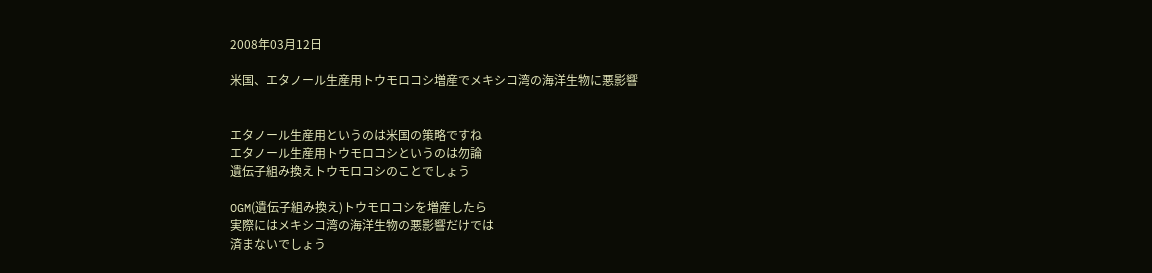2008年03月12日

米国、エタノール生産用トウモロコシ増産でメキシコ湾の海洋生物に悪影響


エタノール生産用というのは米国の策略ですね
エタノール生産用トウモロコシというのは勿論
遺伝子組み換えトウモロコシのことでしょう

OGM(遺伝子組み換え)トウモロコシを増産したら
実際にはメキシコ湾の海洋生物の悪影響だけでは
済まないでしょう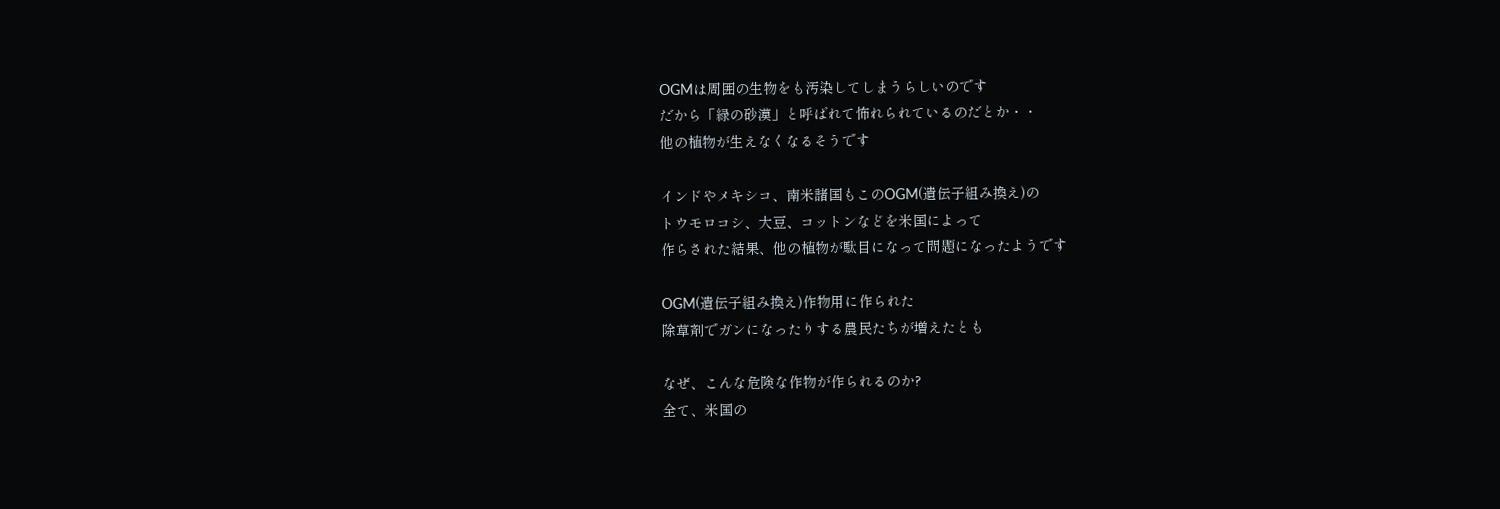OGMは周囲の生物をも汚染してしまうらしいのです
だから「緑の砂漠」と呼ばれて怖れられているのだとか・・
他の植物が生えなくなるそうです

インドやメキシコ、南米諸国もこのOGM(遺伝子組み換え)の
トウモロコシ、大豆、コットンなどを米国によって
作らされた結果、他の植物が駄目になって問題になったようです

OGM(遺伝子組み換え)作物用に作られた
除草剤でガンになったりする農民たちが増えたとも

なぜ、こんな危険な作物が作られるのか?
全て、米国の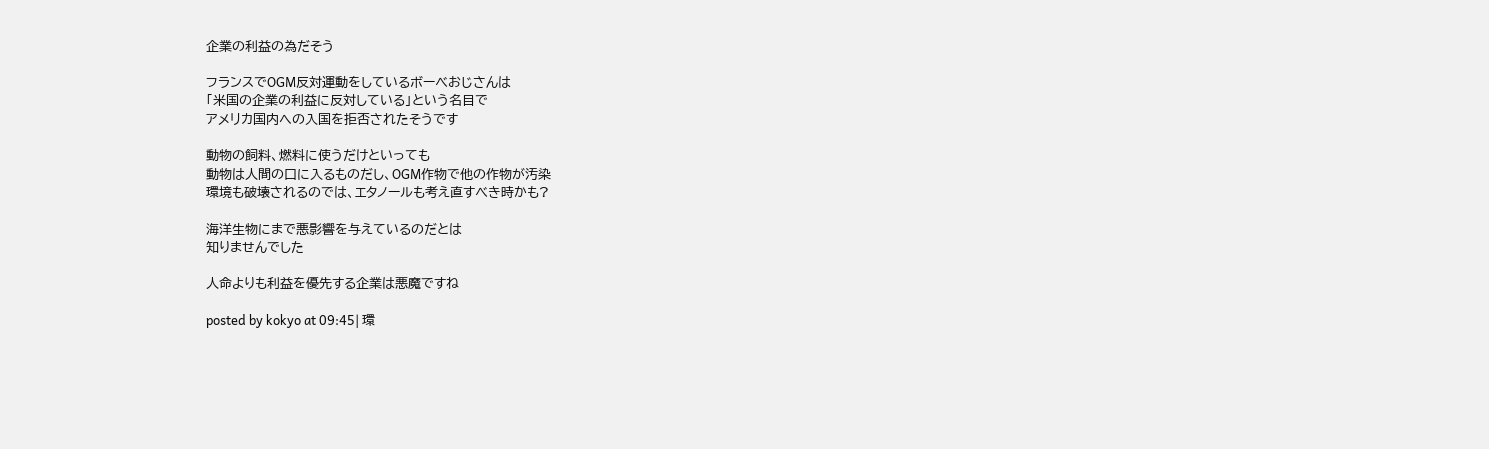企業の利益の為だそう

フランスでOGM反対運動をしているボーべおじさんは
「米国の企業の利益に反対している」という名目で
アメリカ国内への入国を拒否されたそうです

動物の飼料、燃料に使うだけといっても
動物は人間の口に入るものだし、OGM作物で他の作物が汚染
環境も破壊されるのでは、エタノールも考え直すべき時かも?

海洋生物にまで悪影響を与えているのだとは
知りませんでした

人命よりも利益を優先する企業は悪魔ですね

posted by kokyo at 09:45| 環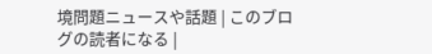境問題ニュースや話題 | このブログの読者になる |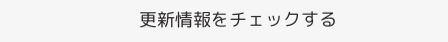更新情報をチェックする